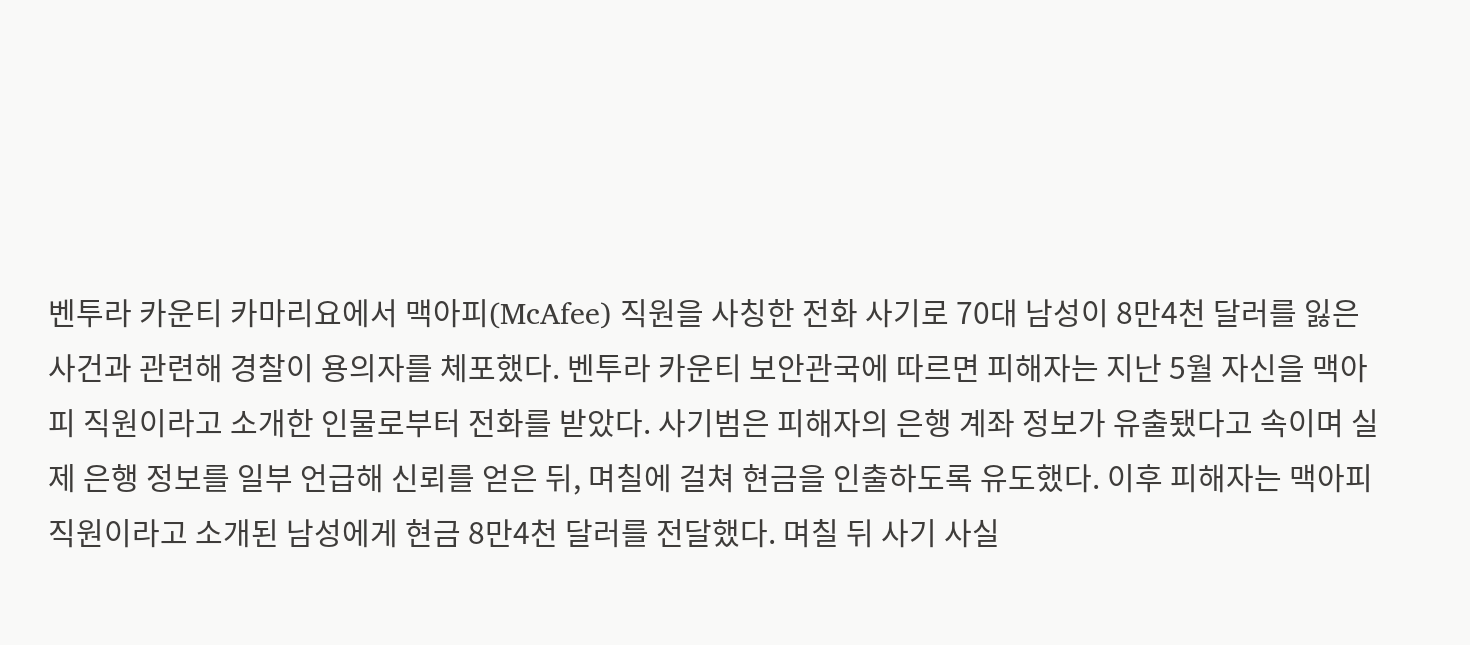벤투라 카운티 카마리요에서 맥아피(McAfee) 직원을 사칭한 전화 사기로 70대 남성이 8만4천 달러를 잃은 사건과 관련해 경찰이 용의자를 체포했다. 벤투라 카운티 보안관국에 따르면 피해자는 지난 5월 자신을 맥아피 직원이라고 소개한 인물로부터 전화를 받았다. 사기범은 피해자의 은행 계좌 정보가 유출됐다고 속이며 실제 은행 정보를 일부 언급해 신뢰를 얻은 뒤, 며칠에 걸쳐 현금을 인출하도록 유도했다. 이후 피해자는 맥아피 직원이라고 소개된 남성에게 현금 8만4천 달러를 전달했다. 며칠 뒤 사기 사실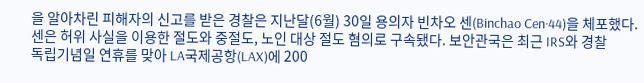을 알아차린 피해자의 신고를 받은 경찰은 지난달(6월) 30일 용의자 빈차오 센(Binchao Cen·44)을 체포했다. 센은 허위 사실을 이용한 절도와 중절도, 노인 대상 절도 혐의로 구속됐다. 보안관국은 최근 IRS와 경찰
독립기념일 연휴를 맞아 LA국제공항(LAX)에 200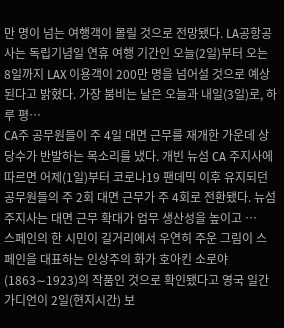만 명이 넘는 여행객이 몰릴 것으로 전망됐다. LA공항공사는 독립기념일 연휴 여행 기간인 오늘(2일)부터 오는 8일까지 LAX 이용객이 200만 명을 넘어설 것으로 예상된다고 밝혔다. 가장 붐비는 날은 오늘과 내일(3일)로, 하루 평…
CA주 공무원들이 주 4일 대면 근무를 재개한 가운데 상당수가 반발하는 목소리를 냈다. 개빈 뉴섬 CA 주지사에 따르면 어제(1일)부터 코로나19 팬데믹 이후 유지되던 공무원들의 주 2회 대면 근무가 주 4회로 전환됐다. 뉴섬 주지사는 대면 근무 확대가 업무 생산성을 높이고 …
스페인의 한 시민이 길거리에서 우연히 주운 그림이 스페인을 대표하는 인상주의 화가 호아킨 소로야(1863∼1923)의 작품인 것으로 확인됐다고 영국 일간 가디언이 2일(현지시간) 보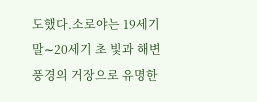도했다.소로야는 19세기 말∼20세기 초 빛과 해변 풍경의 거장으로 유명한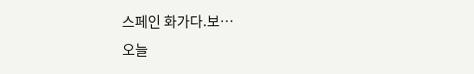스페인 화가다.보…
오늘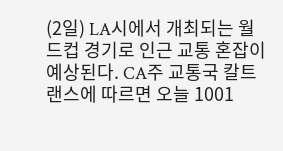(2일) LA시에서 개최되는 월드컵 경기로 인근 교통 혼잡이 예상된다. CA주 교통국 칼트랜스에 따르면 오늘 1001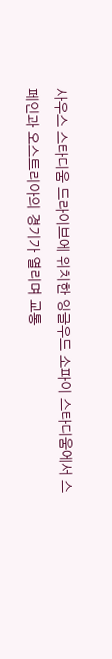사우스 스타디움 드라이브에 위치한 잉글우드 소파이 스타디움에서 스페인과 오스트리아의 경기가 열리며 교통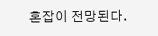혼잡이 전망된다.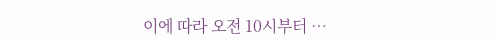이에 따라 오전 10시부터 …